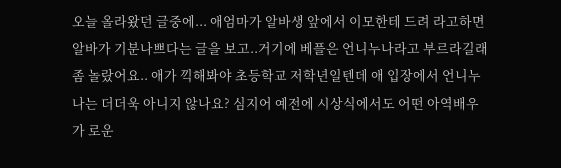오늘 올라왔던 글중에... 애엄마가 알바생 앞에서 이모한테 드려 라고하면 알바가 기분나쁘다는 글을 보고..거기에 베플은 언니누나라고 부르라길래 좀 놀랐어요.. 애가 끽해봐야 초등학교 저학년일텐데 애 입장에서 언니누나는 더더욱 아니지 않나요? 심지어 예전에 시상식에서도 어떤 아역배우가 로운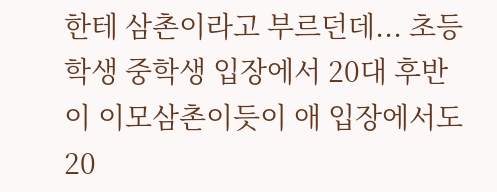한테 삼촌이라고 부르던데... 초등학생 중학생 입장에서 20대 후반이 이모삼촌이듯이 애 입장에서도 20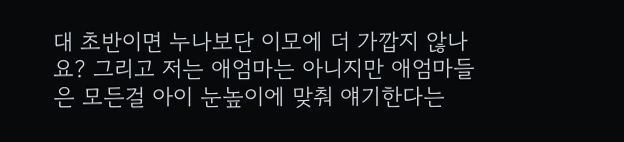대 초반이면 누나보단 이모에 더 가깝지 않나요? 그리고 저는 애엄마는 아니지만 애엄마들은 모든걸 아이 눈높이에 맞춰 얘기한다는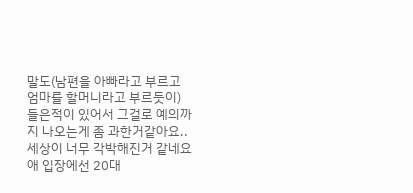말도(남편을 아빠라고 부르고 엄마를 할머니라고 부르듯이) 들은적이 있어서 그걸로 예의까지 나오는게 좀 과한거같아요.. 세상이 너무 각박해진거 같네요
애 입장에선 20대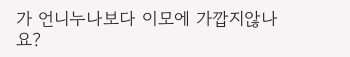가 언니누나보다 이모에 가깝지않나요?